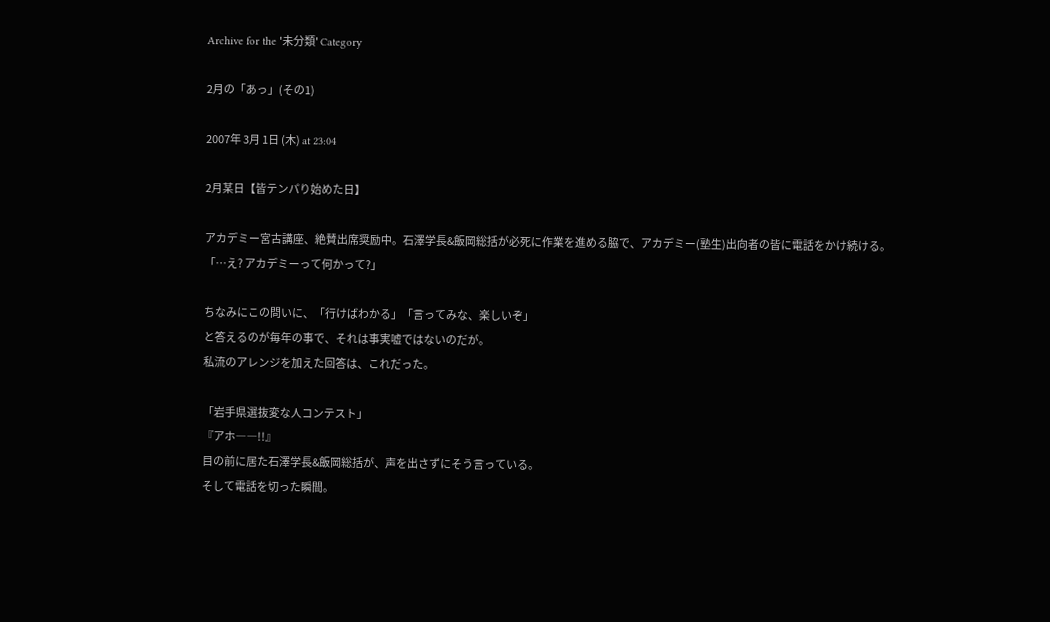Archive for the '未分類' Category

2月の「あっ」(その1)

2007年 3月 1日 (木) at 23:04

2月某日【皆テンパり始めた日】

アカデミー宮古講座、絶賛出席奨励中。石澤学長&飯岡総括が必死に作業を進める脇で、アカデミー(塾生)出向者の皆に電話をかけ続ける。
「…え? アカデミーって何かって?」

ちなみにこの問いに、「行けばわかる」「言ってみな、楽しいぞ」
と答えるのが毎年の事で、それは事実嘘ではないのだが。
私流のアレンジを加えた回答は、これだった。

「岩手県選抜変な人コンテスト」
『アホ――!!』
目の前に居た石澤学長&飯岡総括が、声を出さずにそう言っている。
そして電話を切った瞬間。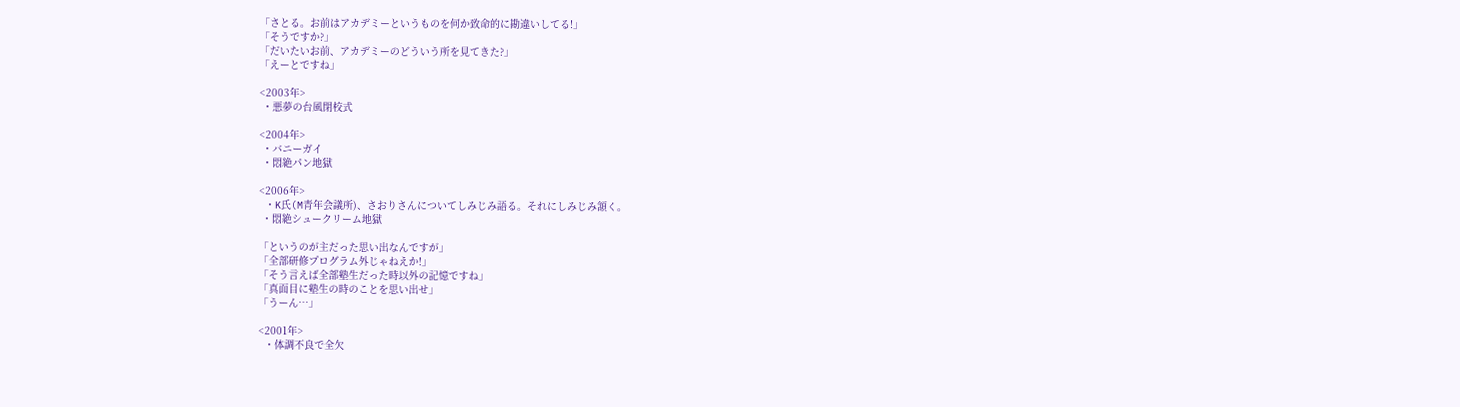「さとる。お前はアカデミーというものを何か致命的に勘違いしてる!」
「そうですか?」
「だいたいお前、アカデミーのどういう所を見てきた?」
「えーとですね」

<2003年>
 ・悪夢の台風閉校式

<2004年>
 ・バニーガイ
 ・悶絶パン地獄

<2006年>
 ・K氏(M青年会議所)、さおりさんについてしみじみ語る。それにしみじみ頷く。
 ・悶絶シュークリーム地獄

「というのが主だった思い出なんですが」
「全部研修プログラム外じゃねえか!」
「そう言えば全部塾生だった時以外の記憶ですね」
「真面目に塾生の時のことを思い出せ」
「うーん…」

<2001年>
  ・体調不良で全欠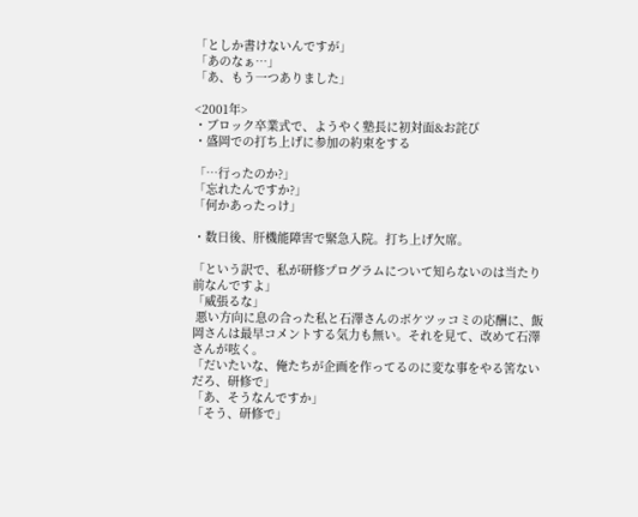「としか書けないんですが」
「あのなぁ…」
「あ、もう一つありました」

<2001年>
・ブロック卒業式で、ようやく塾長に初対面&お詫び
・盛岡での打ち上げに参加の約束をする

「…行ったのか?」
「忘れたんですか?」
「何かあったっけ」

・数日後、肝機能障害で緊急入院。打ち上げ欠席。

「という訳で、私が研修プログラムについて知らないのは当たり前なんですよ」
「威張るな」
 悪い方向に息の合った私と石澤さんのボケツッコミの応酬に、飯岡さんは最早コメントする気力も無い。それを見て、改めて石澤さんが呟く。
「だいたいな、俺たちが企画を作ってるのに変な事をやる筈ないだろ、研修で」
「あ、そうなんですか」
「そう、研修で」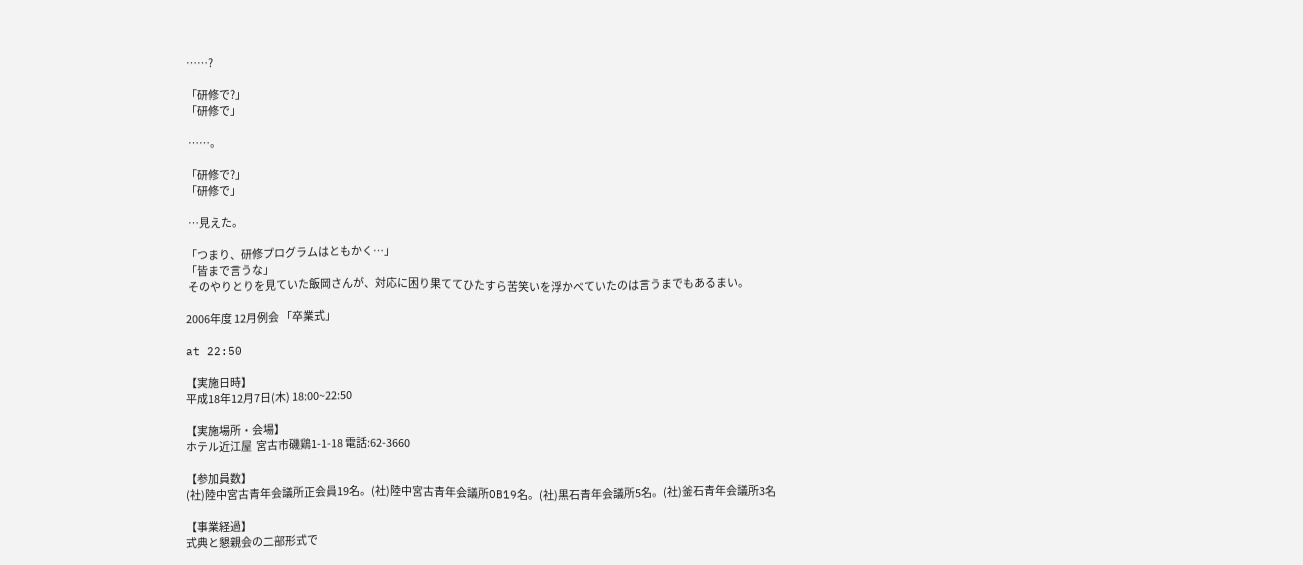……?

「研修で?」
「研修で」

 ……。

「研修で?」
「研修で」

 …見えた。

「つまり、研修プログラムはともかく…」
「皆まで言うな」
 そのやりとりを見ていた飯岡さんが、対応に困り果ててひたすら苦笑いを浮かべていたのは言うまでもあるまい。

2006年度 12月例会 「卒業式」

at 22:50

【実施日時】
平成18年12月7日(木) 18:00~22:50

【実施場所・会場】
ホテル近江屋  宮古市磯鶏1-1-18 電話:62-3660

【参加員数】
(社)陸中宮古青年会議所正会員19名。(社)陸中宮古青年会議所OB19名。(社)黒石青年会議所5名。(社)釜石青年会議所3名

【事業経過】
式典と懇親会の二部形式で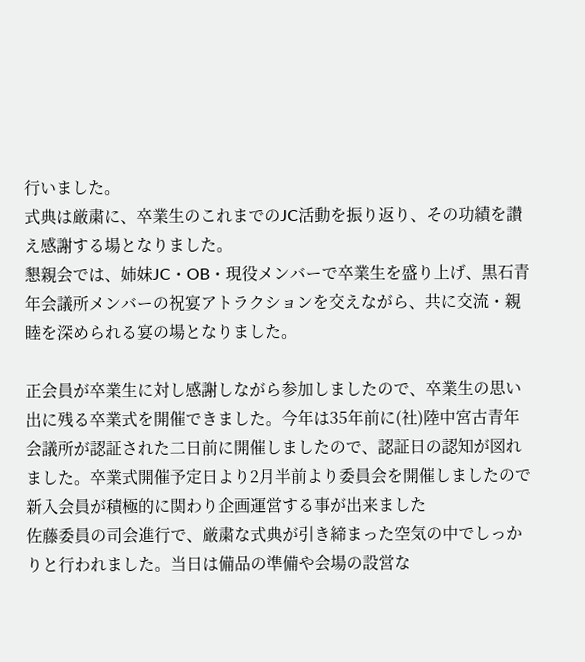行いました。
式典は厳粛に、卒業生のこれまでのJC活動を振り返り、その功績を讃え感謝する場となりました。
懇親会では、姉妹JC・OB・現役メンバーで卒業生を盛り上げ、黒石青年会議所メンバーの祝宴アトラクションを交えながら、共に交流・親睦を深められる宴の場となりました。

正会員が卒業生に対し感謝しながら参加しましたので、卒業生の思い出に残る卒業式を開催できました。今年は35年前に(社)陸中宮古青年会議所が認証された二日前に開催しましたので、認証日の認知が図れました。卒業式開催予定日より2月半前より委員会を開催しましたので新入会員が積極的に関わり企画運営する事が出来ました
佐藤委員の司会進行で、厳粛な式典が引き締まった空気の中でしっかりと行われました。当日は備品の準備や会場の設営な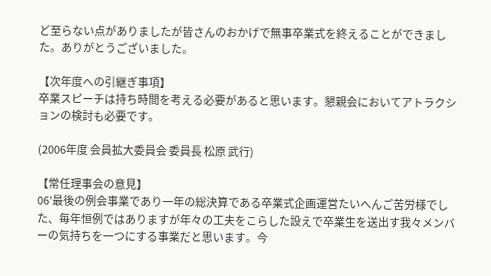ど至らない点がありましたが皆さんのおかげで無事卒業式を終えることができました。ありがとうございました。

【次年度への引継ぎ事項】
卒業スピーチは持ち時間を考える必要があると思います。懇親会においてアトラクションの検討も必要です。

(2006年度 会員拡大委員会 委員長 松原 武行)

【常任理事会の意見】
06’最後の例会事業であり一年の総決算である卒業式企画運営たいへんご苦労様でした、毎年恒例ではありますが年々の工夫をこらした設えで卒業生を送出す我々メンバーの気持ちを一つにする事業だと思います。今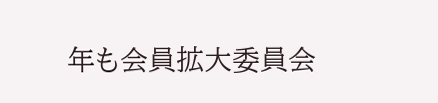年も会員拡大委員会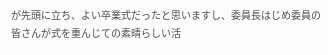が先頭に立ち、よい卒業式だったと思いますし、委員長はじめ委員の皆さんが式を重んじての素晴らしい活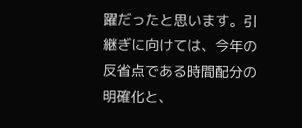躍だったと思います。引継ぎに向けては、今年の反省点である時間配分の明確化と、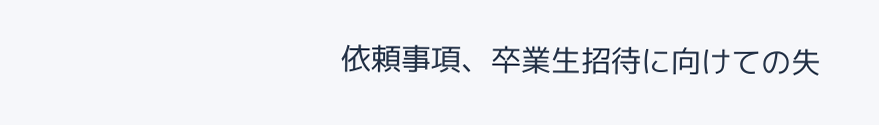依頼事項、卒業生招待に向けての失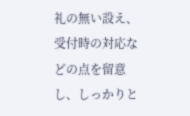礼の無い設え、受付時の対応などの点を留意し、しっかりと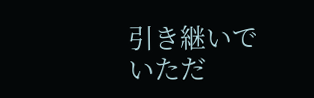引き継いでいただ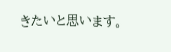きたいと思います。